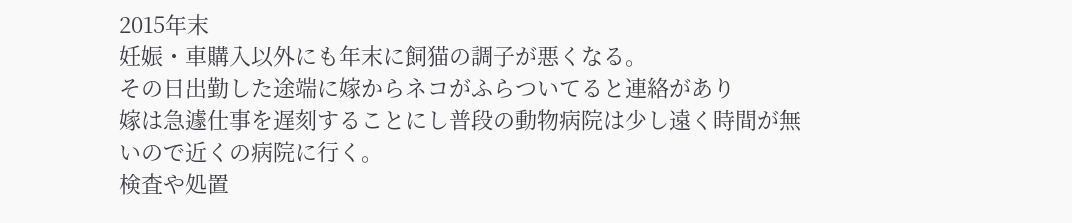2015年末
妊娠・車購入以外にも年末に飼猫の調子が悪くなる。
その日出勤した途端に嫁からネコがふらついてると連絡があり
嫁は急遽仕事を遅刻することにし普段の動物病院は少し遠く時間が無いので近くの病院に行く。
検査や処置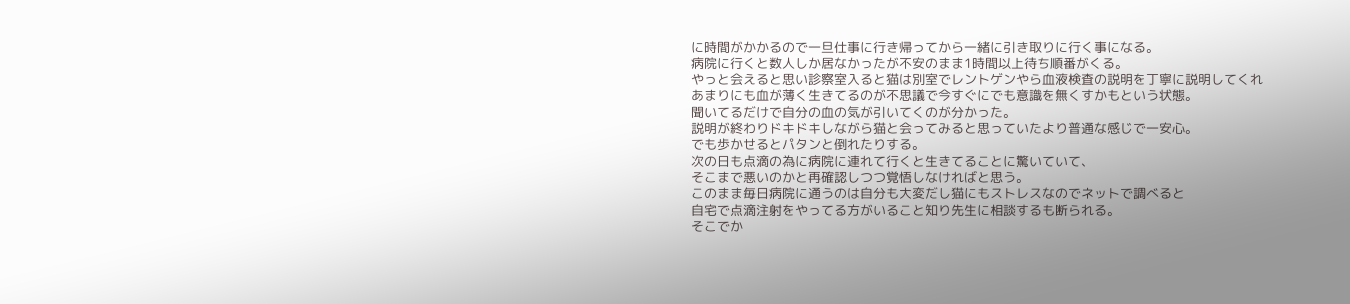に時間がかかるので一旦仕事に行き帰ってから一緒に引き取りに行く事になる。
病院に行くと数人しか居なかったが不安のまま1時間以上待ち順番がくる。
やっと会えると思い診察室入ると猫は別室でレントゲンやら血液検査の説明を丁寧に説明してくれ
あまりにも血が薄く生きてるのが不思議で今すぐにでも意識を無くすかもという状態。
聞いてるだけで自分の血の気が引いてくのが分かった。
説明が終わりドキドキしながら猫と会ってみると思っていたより普通な感じで一安心。
でも歩かせるとパタンと倒れたりする。
次の日も点滴の為に病院に連れて行くと生きてることに驚いていて、
そこまで悪いのかと再確認しつつ覚悟しなければと思う。
このまま毎日病院に通うのは自分も大変だし猫にもストレスなのでネットで調べると
自宅で点滴注射をやってる方がいること知り先生に相談するも断られる。
そこでか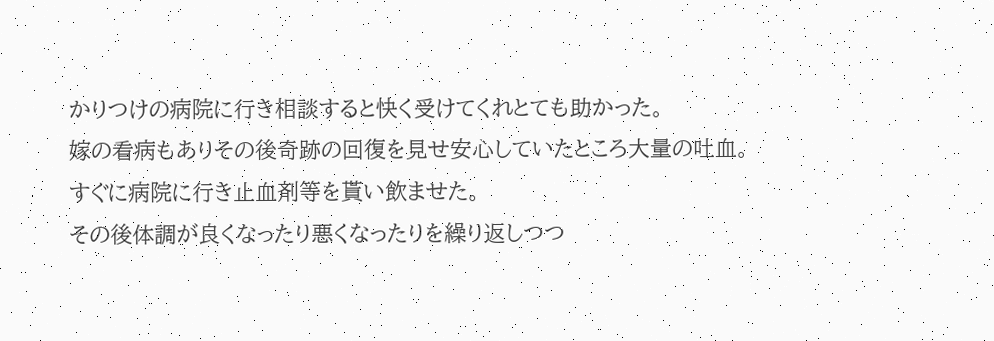かりつけの病院に行き相談すると快く受けてくれとても助かった。
嫁の看病もありその後奇跡の回復を見せ安心していたところ大量の吐血。
すぐに病院に行き止血剤等を貰い飲ませた。
その後体調が良くなったり悪くなったりを繰り返しつつ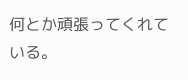何とか頑張ってくれている。